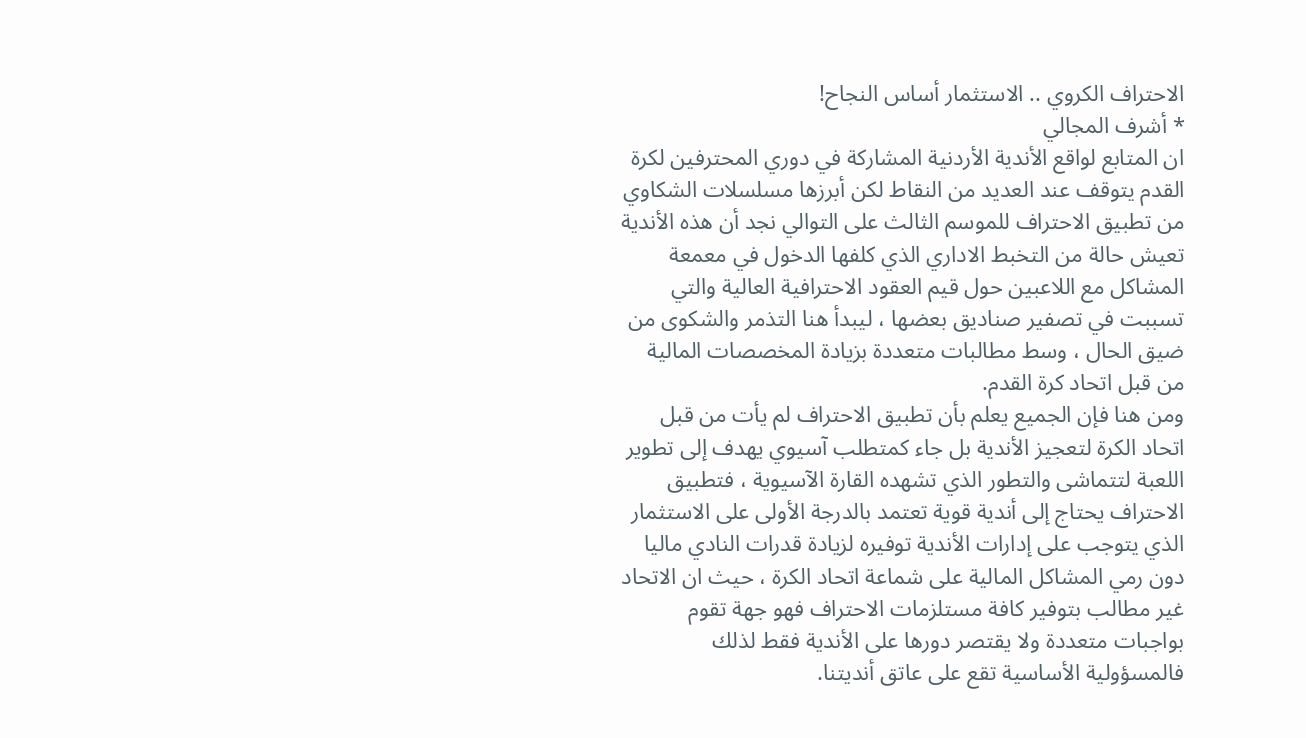الاحتراف الكروي .. الاستثمار أساس النجاح!
* أشرف المجالي
ان المتابع لواقع الأندية الأردنية المشاركة في دوري المحترفين لكرة القدم يتوقف عند العديد من النقاط لكن أبرزها مسلسلات الشكاوي من تطبيق الاحتراف للموسم الثالث على التوالي نجد أن هذه الأندية تعيش حالة من التخبط الاداري الذي كلفها الدخول في معمعة المشاكل مع اللاعبين حول قيم العقود الاحترافية العالية والتي تسببت في تصفير صناديق بعضها ، ليبدأ هنا التذمر والشكوى من ضيق الحال ، وسط مطالبات متعددة بزيادة المخصصات المالية من قبل اتحاد كرة القدم.
ومن هنا فإن الجميع يعلم بأن تطبيق الاحتراف لم يأت من قبل اتحاد الكرة لتعجيز الأندية بل جاء كمتطلب آسيوي يهدف إلى تطوير اللعبة لتتماشى والتطور الذي تشهده القارة الآسيوية ، فتطبيق الاحتراف يحتاج إلى أندية قوية تعتمد بالدرجة الأولى على الاستثمار الذي يتوجب على إدارات الأندية توفيره لزيادة قدرات النادي ماليا دون رمي المشاكل المالية على شماعة اتحاد الكرة ، حيث ان الاتحاد غير مطالب بتوفير كافة مستلزمات الاحتراف فهو جهة تقوم بواجبات متعددة ولا يقتصر دورها على الأندية فقط لذلك فالمسؤولية الأساسية تقع على عاتق أنديتنا.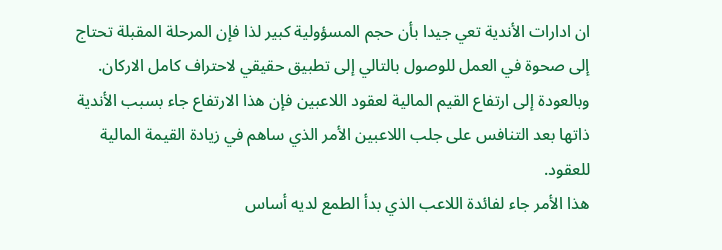ان ادارات الأندية تعي جيدا بأن حجم المسؤولية كبير لذا فإن المرحلة المقبلة تحتاج إلى صحوة في العمل للوصول بالتالي إلى تطبيق حقيقي لاحتراف كامل الاركان.
وبالعودة إلى ارتفاع القيم المالية لعقود اللاعبين فإن هذا الارتفاع جاء بسبب الأندية ذاتها بعد التنافس على جلب اللاعبين الأمر الذي ساهم في زيادة القيمة المالية للعقود.
هذا الأمر جاء لفائدة اللاعب الذي بدأ الطمع لديه أساس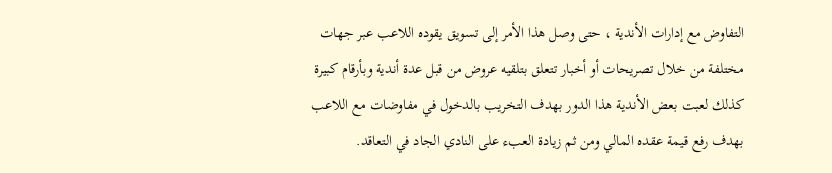التفاوض مع إدارات الأندية ، حتى وصل هذا الأمر إلى تسويق يقوده اللاعب عبر جهات مختلفة من خلال تصريحات أو أخبار تتعلق بتلقيه عروض من قبل عدة أندية وبأرقام كبيرة كذلك لعبت بعض الأندية هذا الدور بهدف التخريب بالدخول في مفاوضات مع اللاعب بهدف رفع قيمة عقده المالي ومن ثم زيادة العبء على النادي الجاد في التعاقد.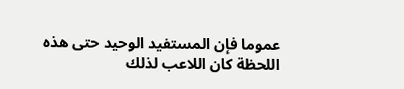عموما فإن المستفيد الوحيد حتى هذه اللحظة كان اللاعب لذلك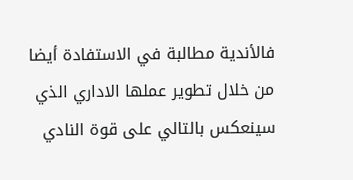فالأندية مطالبة في الاستفادة أيضا من خلال تطوير عملها الاداري الذي سينعكس بالتالي على قوة النادي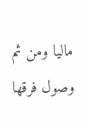ماليا ومن ثم وصول فرقها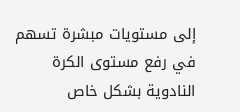إلى مستويات مبشرة تسهم في رفع مستوى الكرة النادوية بشكل خاص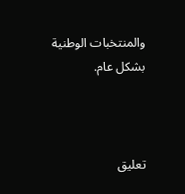والمنتخبات الوطنية بشكل عام.



تعليق